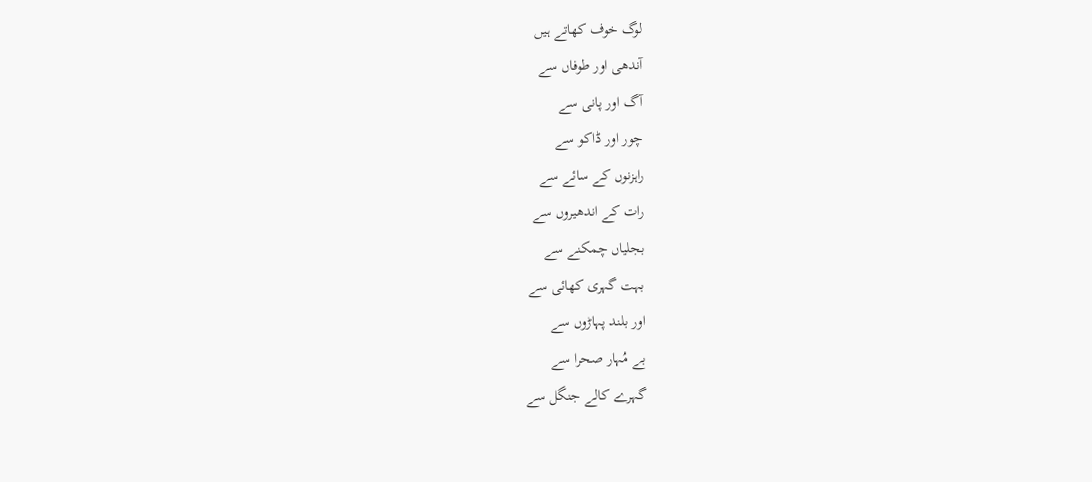لوگ خوف کھاتے ہیں
آندھی اور طوفاں سے
آگ اور پانی سے
چور اور ڈاکو سے
راہزنوں کے سائے سے
رات کے اندھیروں سے
بجلیاں چمکنے سے
بہت گہری کھائی سے
اور بلند پہاڑوں سے
بے مُہار صحرا سے
گہرے کالے جنگل سے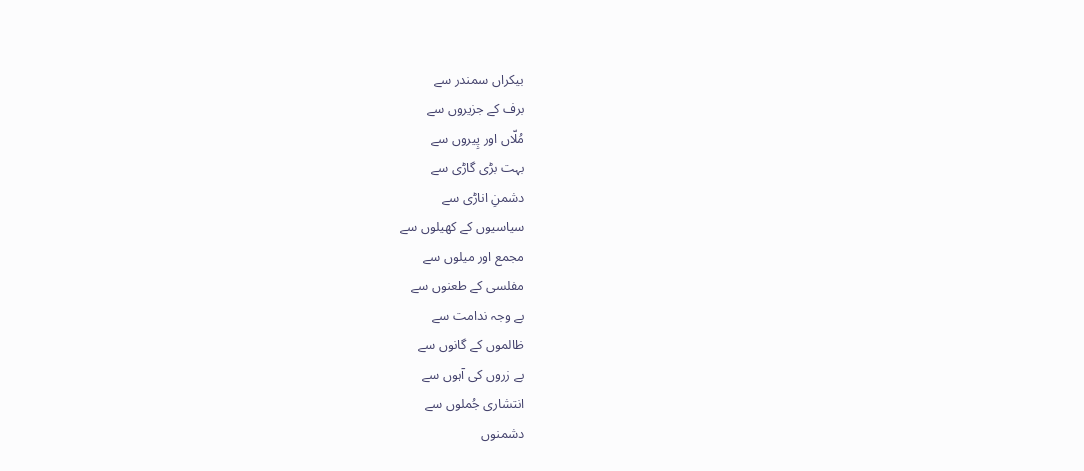بیکراں سمندر سے
برف کے جزیروں سے
مُلّاں اور پِیروں سے
بہت بڑی گاڑی سے
دشمنِ اناڑی سے
سیاسیوں کے کھیلوں سے
مجمع اور میلوں سے
مفلسی کے طعنوں سے
بے وجہ ندامت سے
ظالموں کے گانوں سے
بے زروں کی آہوں سے
انتشاری جُملوں سے
دشمنوں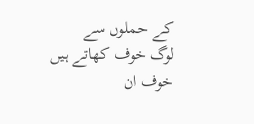کے حملوں سے
لوگ خوف کھاتے ہیں
خوف ان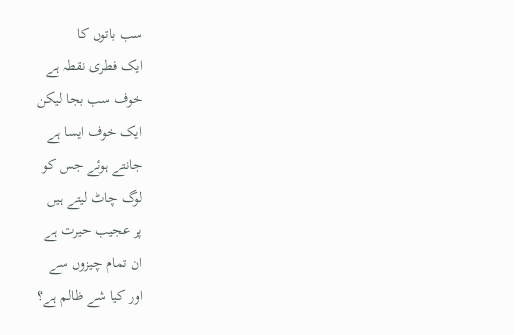سب باتوں کا
ایک فطری نقطہ ہے
خوف سب بجا لیکن
ایک خوف ایسا ہے
جانتے ہوئے جس کو
لوگ چاٹ لیتے ہیں
پر عجیب حیرت ہے
ان تمام چیزوں سے
اور کیا شے ظالم ہے؟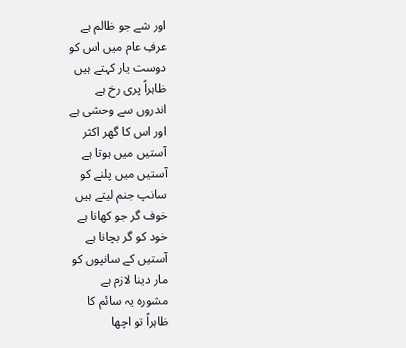اور شے جو ظالم ہے
عرفِ عام میں اس کو
دوست یار کہتے ہیں
ظاہراً پری رخ ہے
اندروں سے وحشی ہے
اور اس کا گھر اکثر
آستیں میں ہوتا ہے
آستیں میں پلنے کو
سانپ جنم لیتے ہیں
خوف گر جو کھانا ہے
خود کو گر بچانا ہے
آستیں کے سانپوں کو
مار دینا لازم ہے
مشورہ یہ سائم کا
ظاہراً تو اچھا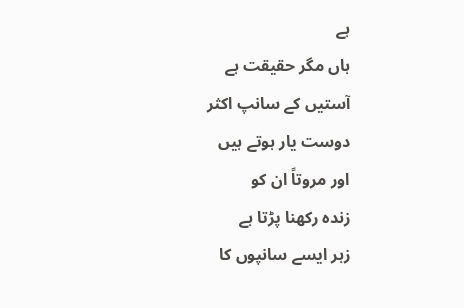ہے
ہاں مگر حقیقت ہے
آستیں کے سانپ اکثر
دوست یار ہوتے ہیں
اور مروتاً ان کو
زندہ رکھنا پڑتا ہے
زہر ایسے سانپوں کا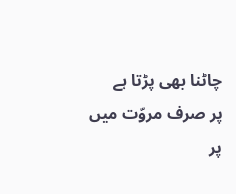چاٹنا بھی پڑتا ہے
پر صرف مروّت میں
پر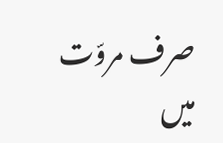صرف مروّت میں